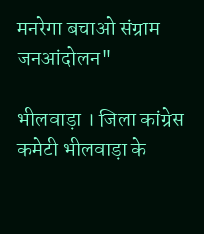मनरेगा बचाओ संग्राम जनआंदोलन"

भीलवाड़ा । जिला कांग्रेस कमेटी भीलवाड़ा के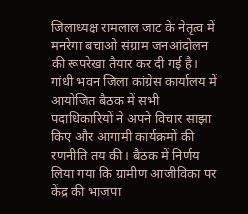जिलाध्यक्ष रामलाल जाट के नेतृत्व में मनरेगा बचाओ संग्राम जनआंदोलन की रूपरेखा तैयार कर दी गई है। गांधी भवन जिला कांग्रेस कार्यालय में आयोजित बैठक में सभी पदाधिकारियों ने अपने विचार साझा किए और आगामी कार्यक्रमों की रणनीति तय की। बैठक में निर्णय लिया गया कि ग्रामीण आजीविका पर केंद्र की भाजपा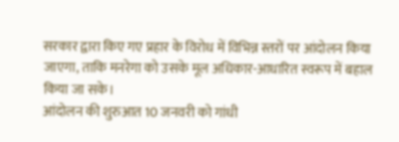सरकार द्वारा किए गए प्रहार के विरोध में विभिन्न स्तरों पर आंदोलन किया जाएगा, ताकि मनरेगा को उसके मूल अधिकार-आधारित स्वरूप में बहाल किया जा सके।
आंदोलन की शुरुआत 10 जनवरी को गांधी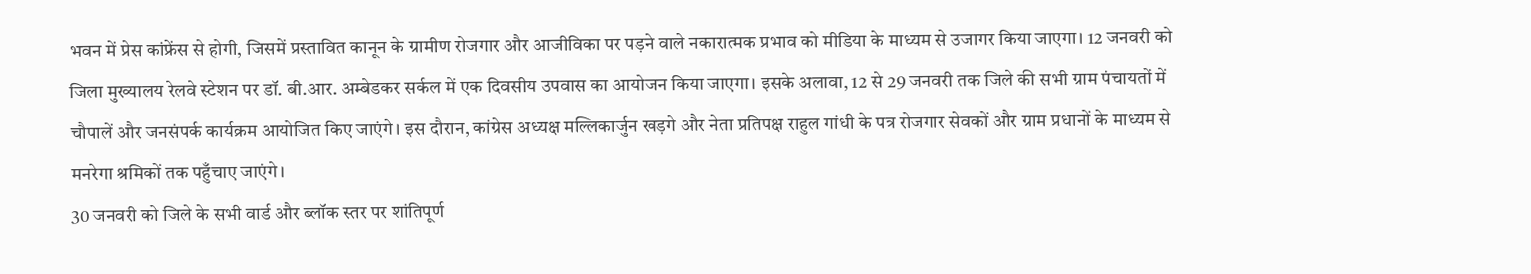भवन में प्रेस कांफ्रेंस से होगी, जिसमें प्रस्तावित कानून के ग्रामीण रोजगार और आजीविका पर पड़ने वाले नकारात्मक प्रभाव को मीडिया के माध्यम से उजागर किया जाएगा। 12 जनवरी को जिला मुख्यालय रेलवे स्टेशन पर डॉ. बी.आर. अम्बेडकर सर्कल में एक दिवसीय उपवास का आयोजन किया जाएगा। इसके अलावा, 12 से 29 जनवरी तक जिले की सभी ग्राम पंचायतों में चौपालें और जनसंपर्क कार्यक्रम आयोजित किए जाएंगे। इस दौरान, कांग्रेस अध्यक्ष मल्लिकार्जुन खड़गे और नेता प्रतिपक्ष राहुल गांधी के पत्र रोजगार सेवकों और ग्राम प्रधानों के माध्यम से मनरेगा श्रमिकों तक पहुँचाए जाएंगे।
30 जनवरी को जिले के सभी वार्ड और ब्लॉक स्तर पर शांतिपूर्ण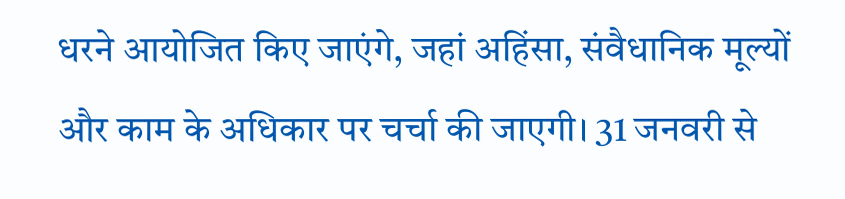धरने आयोजित किए जाएंगे, जहां अहिंसा, संवैधानिक मूल्यों और काम के अधिकार पर चर्चा की जाएगी। 31 जनवरी से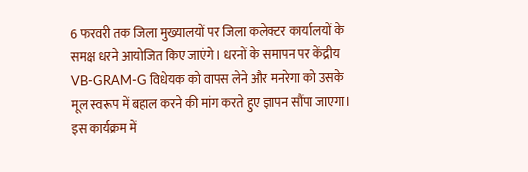6 फरवरी तक जिला मुख्यालयों पर जिला कलेक्टर कार्यालयों के समक्ष धरने आयोजित किए जाएंगे। धरनों के समापन पर केंद्रीय VB-GRAM-G विधेयक को वापस लेने और मनरेगा को उसके मूल स्वरूप में बहाल करने की मांग करते हुए ज्ञापन सौंपा जाएगा।
इस कार्यक्रम में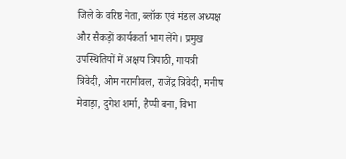जिले के वरिष्ठ नेता, ब्लॉक एवं मंडल अध्यक्ष और सैकड़ों कार्यकर्ता भाग लेंगे। प्रमुख उपस्थितियों में अक्षय त्रिपाठी, गायत्री त्रिवेदी, ओम नरानीवल, राजेंद्र त्रिवेदी, मनीष मेवाड़ा, दुगेश शर्मा, हैप्पी बना, विभा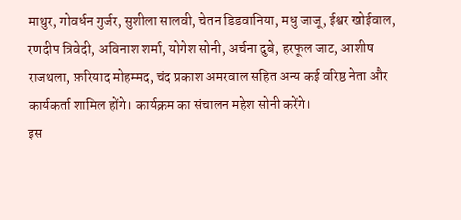माथुर, गोवर्धन गुर्जर, सुशीला सालवी, चेतन डिडवानिया, मधु जाजू, ईश्वर खोईवाल, रणदीप त्रिवेदी, अविनाश शर्मा, योगेश सोनी, अर्चना दुबे, हरफूल जाट, आशीष राजथला, फ़रियाद मोहम्मद, चंद प्रकाश अमरवाल सहित अन्य कई वरिष्ठ नेता और कार्यकर्ता शामिल होंगे। कार्यक्रम का संचालन महेश सोनी करेंगे।
इस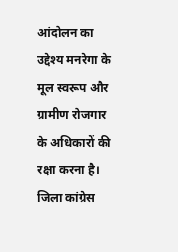आंदोलन का उद्देश्य मनरेगा के मूल स्वरूप और ग्रामीण रोजगार के अधिकारों की रक्षा करना है। जिला कांग्रेस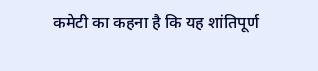कमेटी का कहना है कि यह शांतिपूर्ण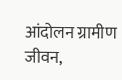आंदोलन ग्रामीण जीवन,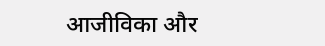आजीविका और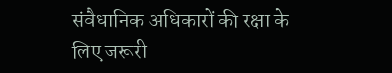संवैधानिक अधिकारों की रक्षा के लिए जरूरी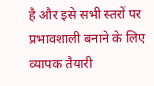है और इसे सभी स्तरों पर प्रभावशाली बनाने के लिए व्यापक तैयारी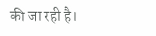की जा रही है।